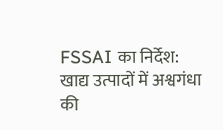FSSAI का निर्देश: खाद्य उत्पादों में अश्वगंधा की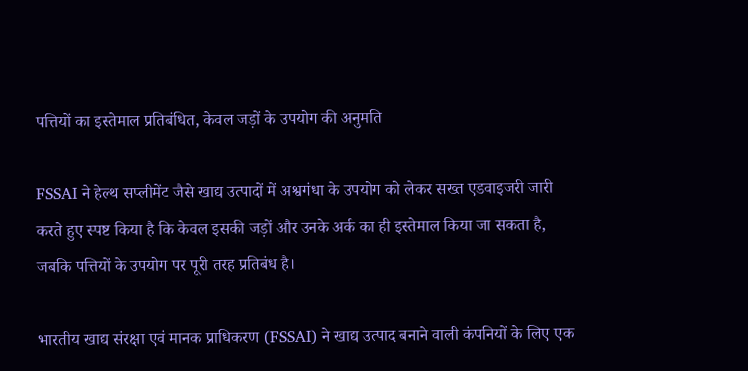पत्तियों का इस्तेमाल प्रतिबंधित, केवल जड़ों के उपयोग की अनुमति

FSSAI ने हेल्थ सप्लीमेंट जैसे खाद्य उत्पादों में अश्वगंधा के उपयोग को लेकर सख्त एडवाइजरी जारी करते हुए स्पष्ट किया है कि केवल इसकी जड़ों और उनके अर्क का ही इस्तेमाल किया जा सकता है, जबकि पत्तियों के उपयोग पर पूरी तरह प्रतिबंध है।

भारतीय खाद्य संरक्षा एवं मानक प्राधिकरण (FSSAI) ने खाद्य उत्पाद बनाने वाली कंपनियों के लिए एक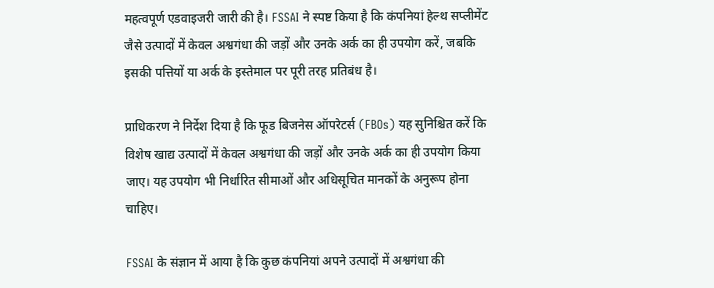महत्वपूर्ण एडवाइजरी जारी की है। FSSAI ने स्पष्ट किया है कि कंपनियां हेल्थ सप्लीमेंट जैसे उत्पादों में केवल अश्वगंधा की जड़ों और उनके अर्क का ही उपयोग करें, जबकि इसकी पत्तियों या अर्क के इस्तेमाल पर पूरी तरह प्रतिबंध है।

प्राधिकरण ने निर्देश दिया है कि फूड बिजनेस ऑपरेटर्स (FBOs) यह सुनिश्चित करें कि विशेष खाद्य उत्पादों में केवल अश्वगंधा की जड़ों और उनके अर्क का ही उपयोग किया जाए। यह उपयोग भी निर्धारित सीमाओं और अधिसूचित मानकों के अनुरूप होना चाहिए।

FSSAI के संज्ञान में आया है कि कुछ कंपनियां अपने उत्पादों में अश्वगंधा की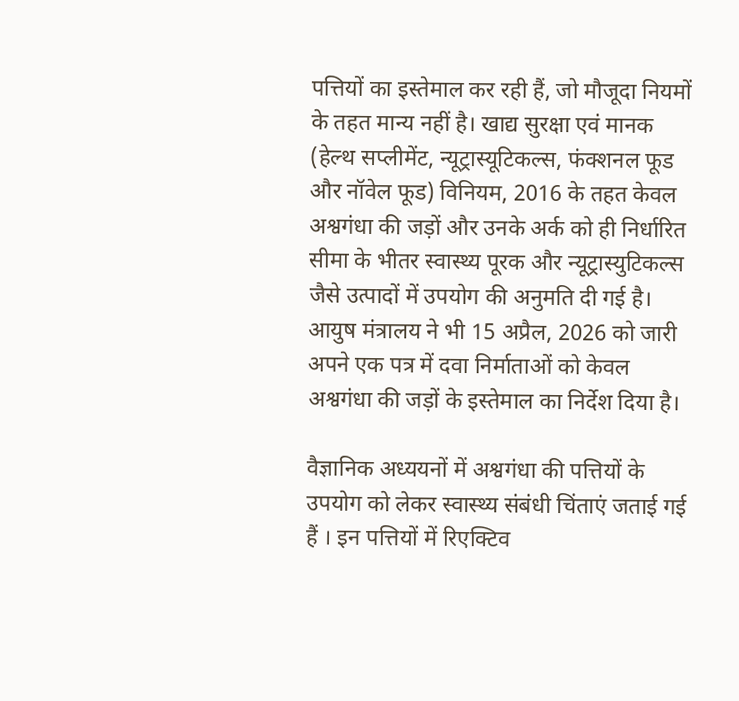पत्तियों का इस्तेमाल कर रही हैं, जो मौजूदा नियमों के तहत मान्य नहीं है। खाद्य सुरक्षा एवं मानक (हेल्थ सप्लीमेंट, न्यूट्रास्यूटिकल्स, फंक्शनल फूड और नॉवेल फूड) विनियम, 2016 के तहत केवल अश्वगंधा की जड़ों और उनके अर्क को ही निर्धारित सीमा के भीतर स्वास्थ्य पूरक और न्यूट्रास्युटिकल्स जैसे उत्पादों में उपयोग की अनुमति दी गई है। आयुष मंत्रालय ने भी 15 अप्रैल, 2026 को जारी अपने एक पत्र में दवा निर्माताओं को केवल अश्वगंधा की जड़ों के इस्तेमाल का निर्देश दिया है।

वैज्ञानिक अध्ययनों में अश्वगंधा की पत्तियों के उपयोग को लेकर स्वास्थ्य संबंधी चिंताएं जताई गई हैं । इन पत्तियों में रिएक्टिव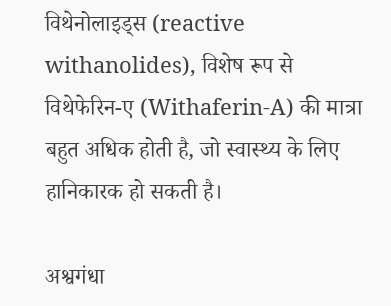विथेनोलाइड्स (reactive withanolides), विशेष रूप से विथेफेरिन-ए (Withaferin-A) की मात्रा बहुत अधिक होती है, जो स्वास्थ्य के लिए हानिकारक हो सकती है।

अश्वगंधा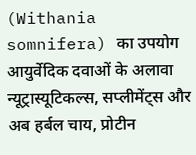(Withania somnifera) का उपयोग आयुर्वेदिक दवाओं के अलावा न्यूट्रास्यूटिकल्स, सप्लीमेंट्स और अब हर्बल चाय, प्रोटीन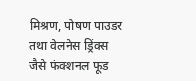मिश्रण, पोषण पाउडर तथा वेलनेस ड्रिंक्स जैसे फंक्शनल फूड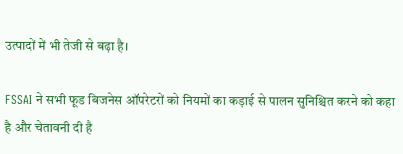उत्पादों में भी तेजी से बढ़ा है।

FSSAI ने सभी फूड बिजनेस ऑपरेटरों को नियमों का कड़ाई से पालन सुनिश्चित करने को कहा है और चेतावनी दी है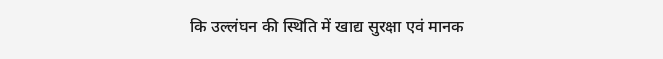कि उल्लंघन की स्थिति में खाद्य सुरक्षा एवं मानक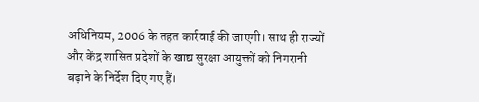अधिनियम, 2006 के तहत कार्रवाई की जाएगी। साथ ही राज्यों और केंद्र शासित प्रदेशों के खाद्य सुरक्षा आयुक्तों को निगरानी बढ़ाने के निर्देश दिए गए हैं।